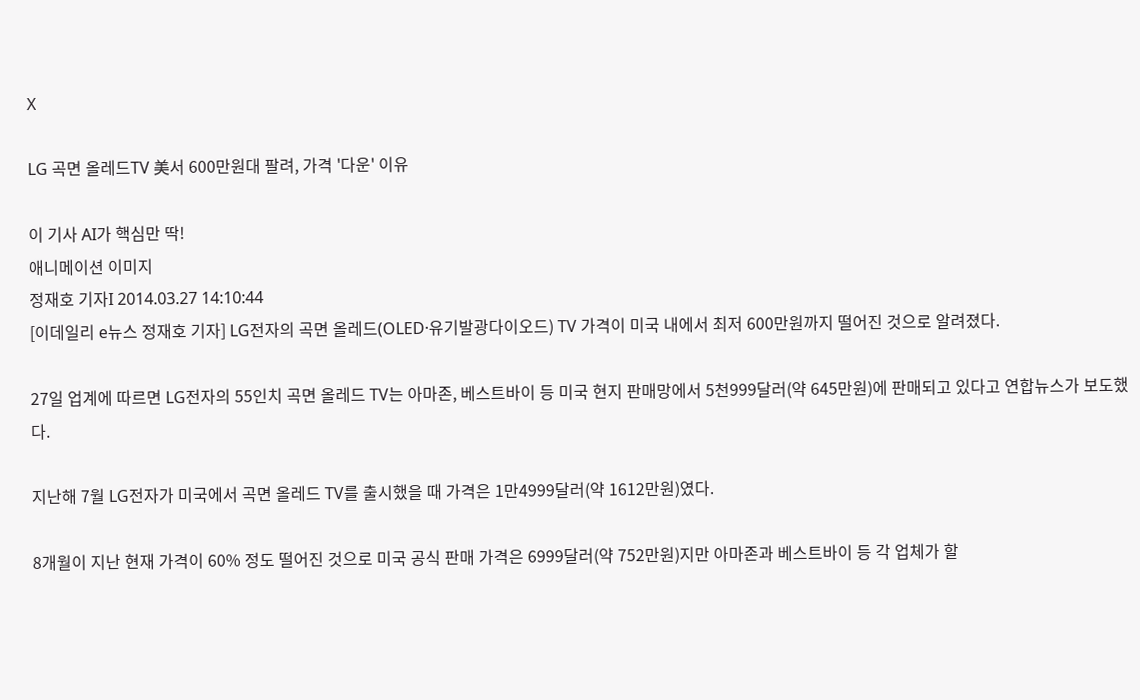X

LG 곡면 올레드TV 美서 600만원대 팔려, 가격 '다운' 이유

이 기사 AI가 핵심만 딱!
애니메이션 이미지
정재호 기자I 2014.03.27 14:10:44
[이데일리 e뉴스 정재호 기자] LG전자의 곡면 올레드(OLED·유기발광다이오드) TV 가격이 미국 내에서 최저 600만원까지 떨어진 것으로 알려졌다.

27일 업계에 따르면 LG전자의 55인치 곡면 올레드 TV는 아마존, 베스트바이 등 미국 현지 판매망에서 5천999달러(약 645만원)에 판매되고 있다고 연합뉴스가 보도했다.

지난해 7월 LG전자가 미국에서 곡면 올레드 TV를 출시했을 때 가격은 1만4999달러(약 1612만원)였다.

8개월이 지난 현재 가격이 60% 정도 떨어진 것으로 미국 공식 판매 가격은 6999달러(약 752만원)지만 아마존과 베스트바이 등 각 업체가 할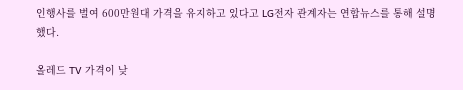인행사를 벌여 600만원대 가격을 유지하고 있다고 LG전자 관계자는 연합뉴스를 통해 설명했다.

올레드 TV 가격이 낮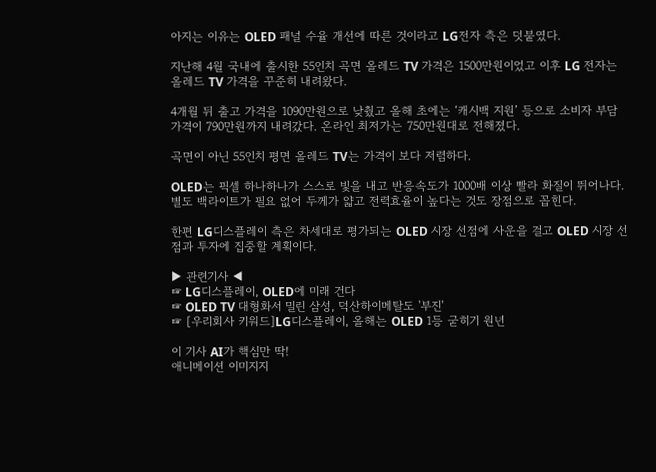아지는 이유는 OLED 패널 수율 개선에 따른 것이라고 LG전자 측은 덧붙였다.

지난해 4월 국내에 출시한 55인치 곡면 올레드 TV 가격은 1500만원이었고 이후 LG 전자는 올레드 TV 가격을 꾸준히 내려왔다.

4개월 뒤 출고 가격을 1090만원으로 낮췄고 올해 초에는 ‘캐시백 지원’ 등으로 소비자 부담 가격이 790만원까지 내려갔다. 온라인 최저가는 750만원대로 전해졌다.

곡면이 아닌 55인치 평면 올레드 TV는 가격이 보다 저렴하다.

OLED는 픽셀 하나하나가 스스로 빛을 내고 반응속도가 1000배 이상 빨라 화질이 뛰어나다. 별도 백라이트가 필요 없어 두께가 얇고 전력효율이 높다는 것도 장점으로 꼽힌다.

한편 LG디스플레이 측은 차세대로 평가되는 OLED 시장 선점에 사운을 걸고 OLED 시장 선점과 투자에 집중할 계획이다.

▶ 관련기사 ◀
☞ LG디스플레이, OLED에 미래 건다
☞ OLED TV 대형화서 밀린 삼성, 덕산하이메탈도 '부진'
☞ [우리회사 키워드]LG디스플레이, 올해는 OLED 1등 굳히기 원년

이 기사 AI가 핵심만 딱!
애니메이션 이미지지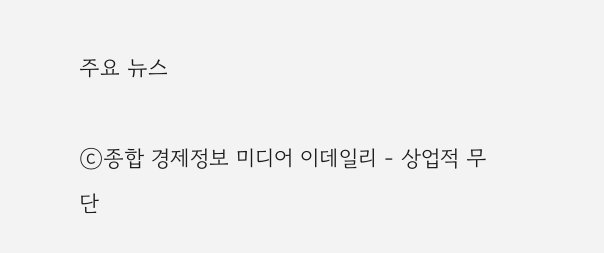주요 뉴스

ⓒ종합 경제정보 미디어 이데일리 - 상업적 무단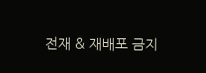전재 & 재배포 금지